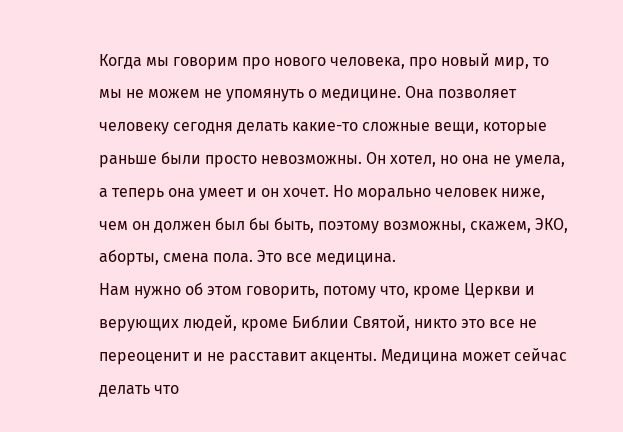Когда мы говорим про нового человека, про новый мир, то мы не можем не упомянуть о медицине. Она позволяет человеку сегодня делать какие-то сложные вещи, которые раньше были просто невозможны. Он хотел, но она не умела, а теперь она умеет и он хочет. Но морально человек ниже, чем он должен был бы быть, поэтому возможны, скажем, ЭКО, аборты, смена пола. Это все медицина.
Нам нужно об этом говорить, потому что, кроме Церкви и верующих людей, кроме Библии Святой, никто это все не переоценит и не расставит акценты. Медицина может сейчас делать что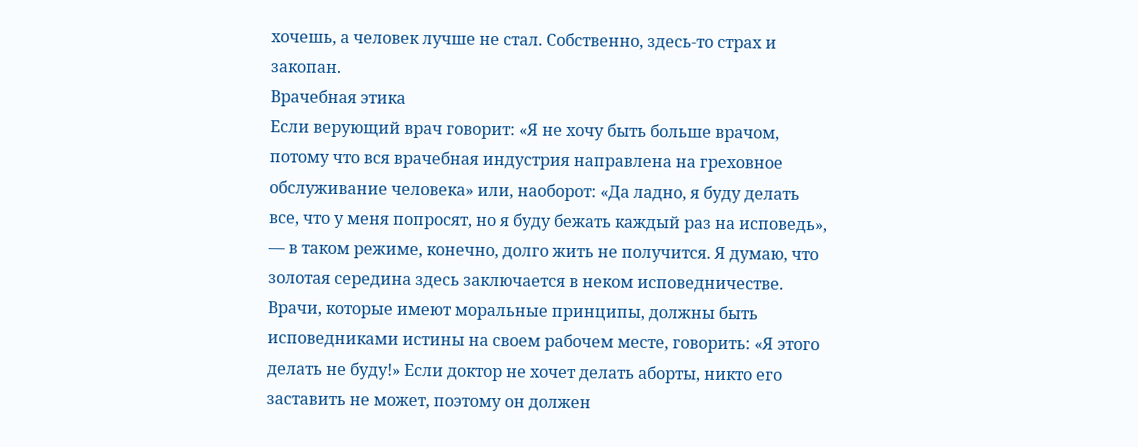хочешь, а человек лучше не стал. Собственно, здесь-то страх и закопан.
Врачебная этика
Если верующий врач говорит: «Я не хочу быть больше врачом, потому что вся врачебная индустрия направлена на греховное обслуживание человека» или, наоборот: «Да ладно, я буду делать все, что у меня попросят, но я буду бежать каждый раз на исповедь», — в таком режиме, конечно, долго жить не получится. Я думаю, что золотая середина здесь заключается в неком исповедничестве.
Врачи, которые имеют моральные принципы, должны быть исповедниками истины на своем рабочем месте, говорить: «Я этого делать не буду!» Если доктор не хочет делать аборты, никто его заставить не может, поэтому он должен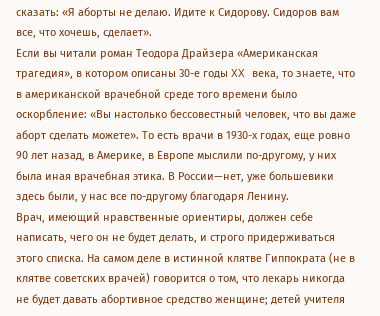сказать: «Я аборты не делаю. Идите к Сидорову. Сидоров вам все, что хочешь, сделает».
Если вы читали роман Теодора Драйзера «Американская трагедия», в котором описаны 30-е годы XX века, то знаете, что в американской врачебной среде того времени было оскорбление: «Вы настолько бессовестный человек, что вы даже аборт сделать можете». То есть врачи в 1930-х годах, еще ровно 90 лет назад, в Америке, в Европе мыслили по-другому, у них была иная врачебная этика. В России—нет, уже большевики здесь были, у нас все по-другому благодаря Ленину.
Врач, имеющий нравственные ориентиры, должен себе написать, чего он не будет делать, и строго придерживаться этого списка. На самом деле в истинной клятве Гиппократа (не в клятве советских врачей) говорится о том, что лекарь никогда не будет давать абортивное средство женщине; детей учителя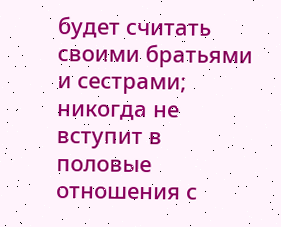будет считать своими братьями и сестрами; никогда не вступит в половые отношения с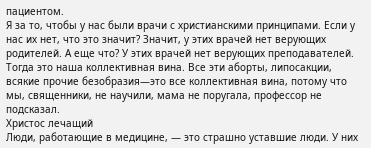пациентом.
Я за то, чтобы у нас были врачи с христианскими принципами. Если у нас их нет, что это значит? Значит, у этих врачей нет верующих родителей. А еще что? У этих врачей нет верующих преподавателей. Тогда это наша коллективная вина. Все эти аборты, липосакции, всякие прочие безобразия—это все коллективная вина, потому что мы, священники, не научили, мама не поругала, профессор не подсказал.
Христос лечащий
Люди, работающие в медицине, — это страшно уставшие люди. У них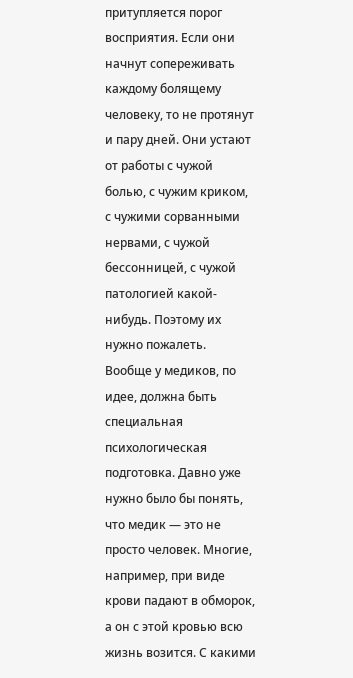притупляется порог восприятия. Если они начнут сопереживать каждому болящему человеку, то не протянут и пару дней. Они устают от работы с чужой болью, с чужим криком, с чужими сорванными нервами, с чужой бессонницей, с чужой патологией какой-нибудь. Поэтому их нужно пожалеть.
Вообще у медиков, по идее, должна быть специальная психологическая подготовка. Давно уже нужно было бы понять, что медик — это не просто человек. Многие, например, при виде крови падают в обморок, а он с этой кровью всю жизнь возится. С какими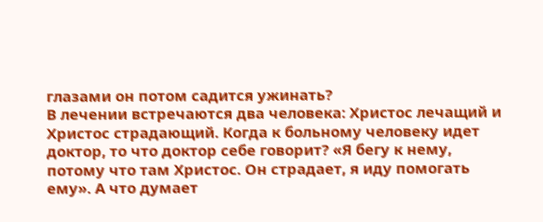глазами он потом садится ужинать?
В лечении встречаются два человека: Христос лечащий и Христос страдающий. Когда к больному человеку идет доктор, то что доктор себе говорит? «Я бегу к нему, потому что там Христос. Он страдает, я иду помогать ему». А что думает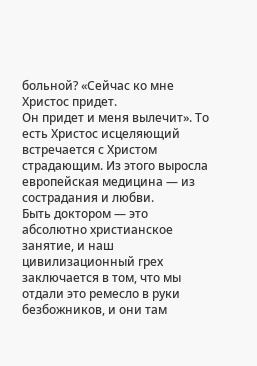больной? «Сейчас ко мне Христос придет.
Он придет и меня вылечит». То есть Христос исцеляющий встречается с Христом страдающим. Из этого выросла европейская медицина — из сострадания и любви.
Быть доктором — это абсолютно христианское занятие, и наш цивилизационный грех заключается в том, что мы отдали это ремесло в руки безбожников, и они там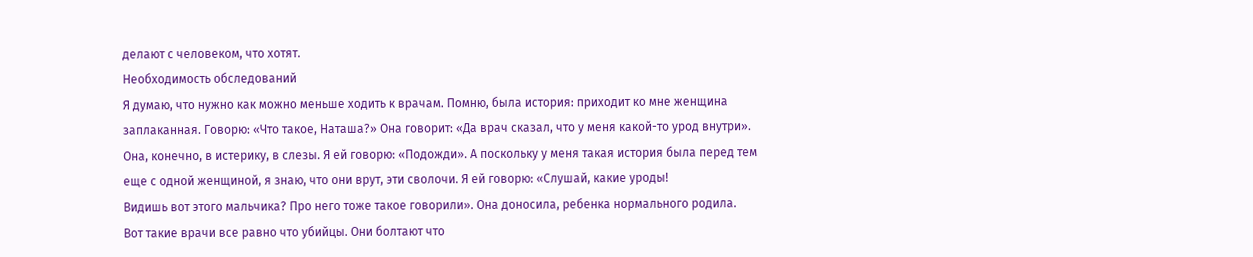делают с человеком, что хотят.
Необходимость обследований
Я думаю, что нужно как можно меньше ходить к врачам. Помню, была история: приходит ко мне женщина заплаканная. Говорю: «Что такое, Наташа?» Она говорит: «Да врач сказал, что у меня какой-то урод внутри». Она, конечно, в истерику, в слезы. Я ей говорю: «Подожди». А поскольку у меня такая история была перед тем еще с одной женщиной, я знаю, что они врут, эти сволочи. Я ей говорю: «Слушай, какие уроды!
Видишь вот этого мальчика? Про него тоже такое говорили». Она доносила, ребенка нормального родила.
Вот такие врачи все равно что убийцы. Они болтают что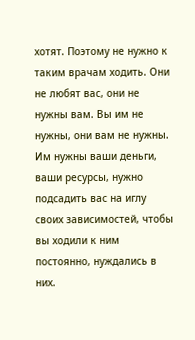хотят. Поэтому не нужно к таким врачам ходить. Они не любят вас, они не нужны вам. Вы им не нужны, они вам не нужны. Им нужны ваши деньги, ваши ресурсы, нужно подсадить вас на иглу своих зависимостей, чтобы вы ходили к ним постоянно, нуждались в них.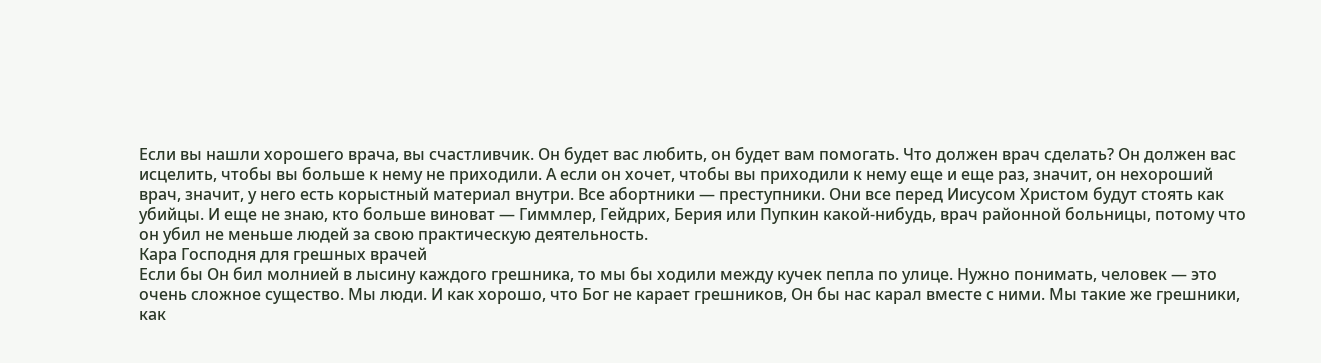Если вы нашли хорошего врача, вы счастливчик. Он будет вас любить, он будет вам помогать. Что должен врач сделать? Он должен вас исцелить, чтобы вы больше к нему не приходили. А если он хочет, чтобы вы приходили к нему еще и еще раз, значит, он нехороший врач, значит, у него есть корыстный материал внутри. Все абортники — преступники. Они все перед Иисусом Христом будут стоять как убийцы. И еще не знаю, кто больше виноват — Гиммлер, Гейдрих, Берия или Пупкин какой-нибудь, врач районной больницы, потому что он убил не меньше людей за свою практическую деятельность.
Кара Господня для грешных врачей
Если бы Он бил молнией в лысину каждого грешника, то мы бы ходили между кучек пепла по улице. Нужно понимать, человек — это очень сложное существо. Мы люди. И как хорошо, что Бог не карает грешников, Он бы нас карал вместе с ними. Мы такие же грешники, как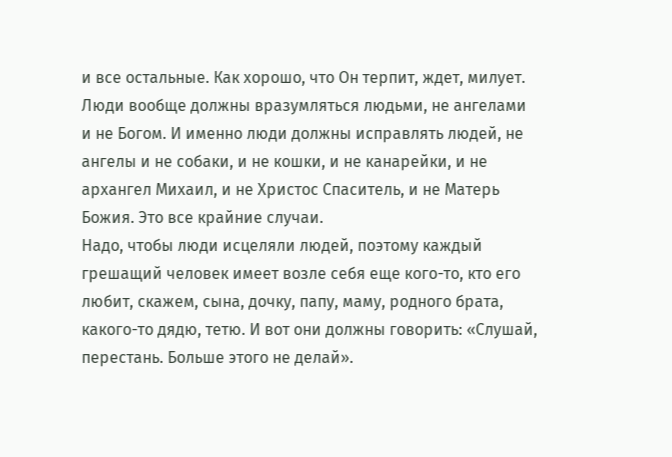и все остальные. Как хорошо, что Он терпит, ждет, милует.
Люди вообще должны вразумляться людьми, не ангелами и не Богом. И именно люди должны исправлять людей, не ангелы и не собаки, и не кошки, и не канарейки, и не архангел Михаил, и не Христос Спаситель, и не Матерь Божия. Это все крайние случаи.
Надо, чтобы люди исцеляли людей, поэтому каждый грешащий человек имеет возле себя еще кого-то, кто его любит, скажем, сына, дочку, папу, маму, родного брата, какого-то дядю, тетю. И вот они должны говорить: «Слушай, перестань. Больше этого не делай».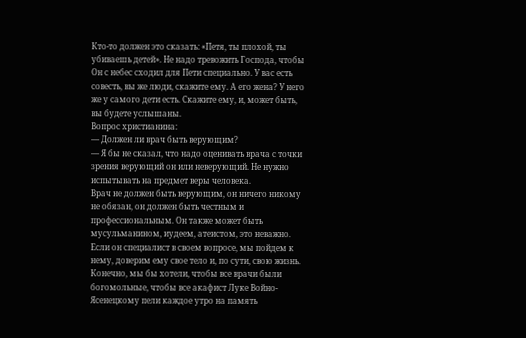Кто-то должен это сказать: «Петя, ты плохой, ты убиваешь детей». Не надо тревожить Господа, чтобы Он с небес сходил для Пети специально. У вас есть совесть, вы же люди, скажите ему. А его жена? У него же у самого дети есть. Скажите ему, и, может быть, вы будете услышаны.
Вопрос христианина:
— Должен ли врач быть верующим?
— Я бы не сказал, что надо оценивать врача с точки зрения верующий он или неверующий. Не нужно испытывать на предмет веры человека.
Врач не должен быть верующим, он ничего никому не обязан, он должен быть честным и профессиональным. Он также может быть мусульманином, иудеем, атеистом, это неважно. Если он специалист в своем вопросе, мы пойдем к нему, доверим ему свое тело и, по сути, свою жизнь.
Конечно, мы бы хотели, чтобы все врачи были богомольные, чтобы все акафист Луке Войно-Ясенецкому пели каждое утро на память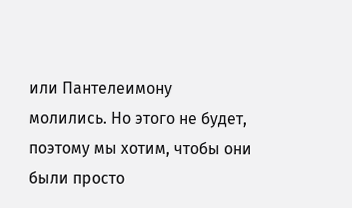или Пантелеимону молились. Но этого не будет, поэтому мы хотим, чтобы они были просто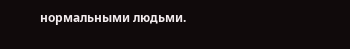нормальными людьми.